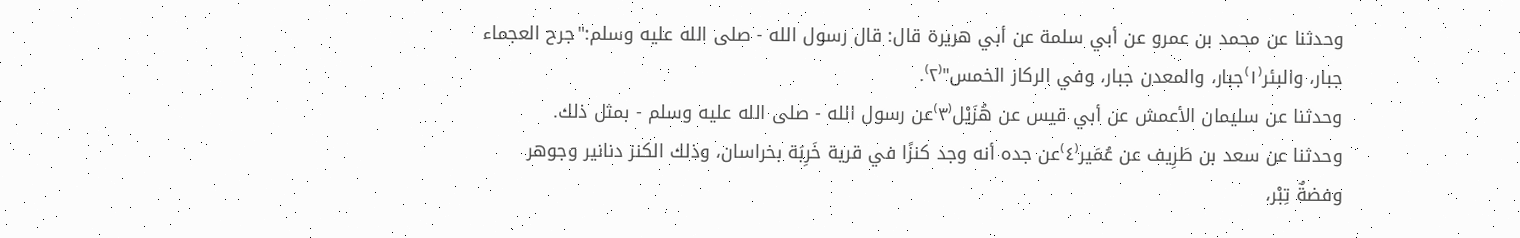وحدثنا عن محمد بن عمرو عن أبي سلمة عن أبي هريرة قال: قال رسول الله - صلى الله عليه وسلم:"جرح العجماء جبار، والبئر⁽١⁾جبار، والمعدن جبار، وفي الركاز الخمس"⁽٢⁾.
وحدثنا عن سليمان الأعمش عن أبي قيس عن هُزَيْل⁽٣⁾عن رسول الله - صلى الله عليه وسلم - بمثل ذلك.
وحدثنا عن سعد بن طَرِيف عن عُمَير⁽٤⁾عن جده أنه وجد كنزًا في قرية خَرِبَة بخراسان، وذلك الكنز دنانير وجوهر وفضةٌ تِبْر،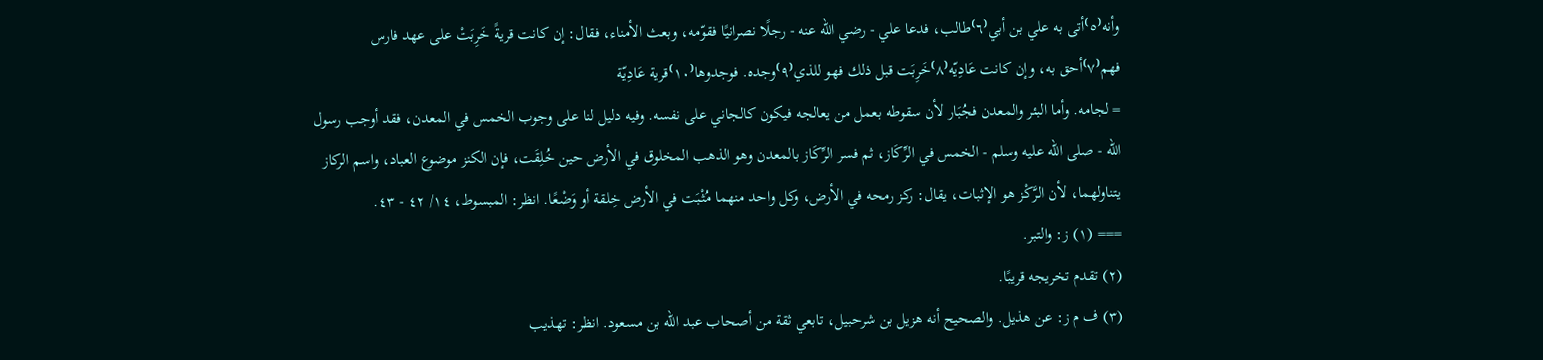وأنه⁽٥⁾أتى به علي بن أبي⁽٦⁾طالب، فدعا علي - رضي الله عنه - رجلًا نصرانيًا فقوّمه، وبعث الأمناء، فقال: إن كانت قريةً خَرِبَتْ على عهد فارس فهم⁽٧⁾أحق به، وإن كانت عَادِيّه⁽٨⁾خَرِبَت قبل ذلك فهو للذي⁽٩⁾وجده. فوجدوها⁽١٠⁾قرية عَادِيّة
= لجامه. وأما البئر والمعدن فجُبَار لأن سقوطه بعمل من يعالجه فيكون كالجاني على نفسه. وفيه دليل لنا على وجوب الخمس في المعدن، فقد أوجب رسول الله - صلى الله عليه وسلم - الخمس في الرِّكَاز، ثم فسر الرِّكَاز بالمعدن وهو الذهب المخلوق في الأرض حين خُلِقَت، فإن الكنز موضوع العباد، واسم الركاز يتناولهما، لأن الرَّكْز هو الإثبات، يقال: ركز رمحه في الأرض، وكل واحد منهما مُثْبَت في الأرض خِلقة أو وَضْعًا. انظر: المبسوط، ١٤/ ٤٢ - ٤٣.
=== (١) ز: والتبر.
(٢) تقدم تخريجه قريبًا.
(٣) ف م ز: عن هذيل. والصحيح أنه هزيل بن شرحبيل، تابعي ثقة من أصحاب عبد الله بن مسعود. انظر: تهذيب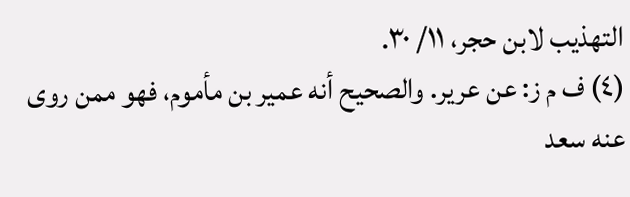التهذيب لابن حجر، ١١/ ٣٠.
(٤) ف م ز: عن عرير. والصحيح أنه عمير بن مأموم، فهو ممن روى عنه سعد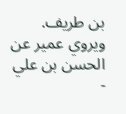بن طريف. ويروي عمير عن الحسن بن علي -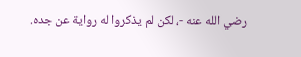رضي الله عنه -، لكن لم يذكروا له رواية عن جده.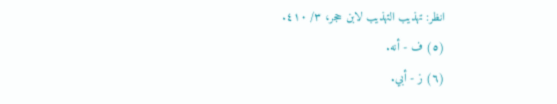انظر: تهذيب التهذيب لابن حجر، ٣/ ٤١٠.
(٥) ف - أنه.
(٦) ز - أبي.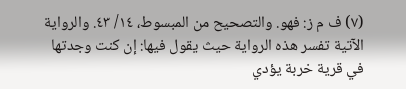(٧) ف م ز: فهو. والتصحيح من المبسوط، ١٤/ ٤٣. والرواية الآتية تفسر هذه الرواية حيث يقول فيها: إن كنت وجدتها في قرية خربة يؤدي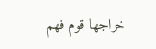خراجها قوم فهم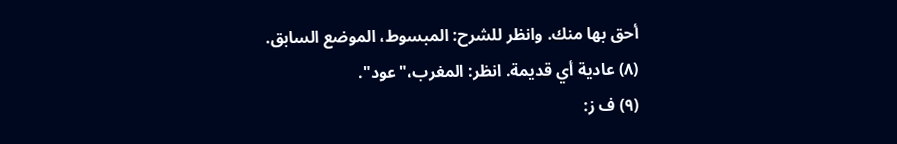أحق بها منك. وانظر للشرح: المبسوط، الموضع السابق.
(٨) عادية أي قديمة. انظر: المغرب،"عود".
(٩) ف ز: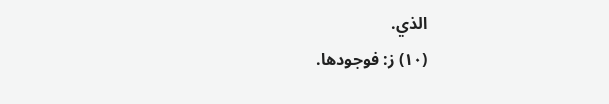الذي.
(١٠) ز: فوجودها.